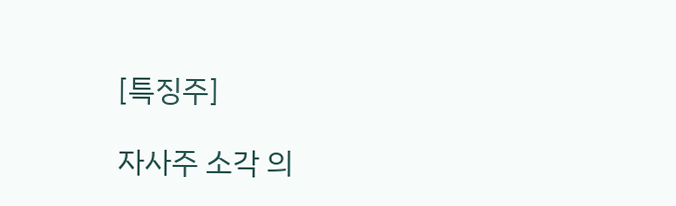[특징주]

자사주 소각 의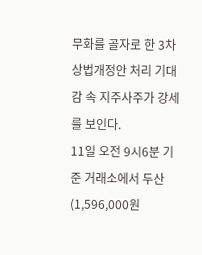무화를 골자로 한 3차 상법개정안 처리 기대감 속 지주사주가 강세를 보인다.
11일 오전 9시6분 기준 거래소에서 두산(1,596,000원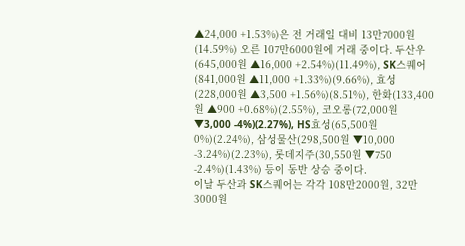▲24,000 +1.53%)은 전 거래일 대비 13만7000원(14.59%) 오른 107만6000원에 거래 중이다. 두산우(645,000원 ▲16,000 +2.54%)(11.49%), SK스퀘어(841,000원 ▲11,000 +1.33%)(9.66%), 효성(228,000원 ▲3,500 +1.56%)(8.51%), 한화(133,400원 ▲900 +0.68%)(2.55%), 코오롱(72,000원 ▼3,000 -4%)(2.27%), HS효성(65,500원 0%)(2.24%), 삼성물산(298,500원 ▼10,000 -3.24%)(2.23%), 롯데지주(30,550원 ▼750 -2.4%)(1.43%) 등이 동반 상승 중이다.
이날 두산과 SK스퀘어는 각각 108만2000원, 32만3000원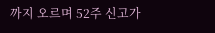까지 오르며 52주 신고가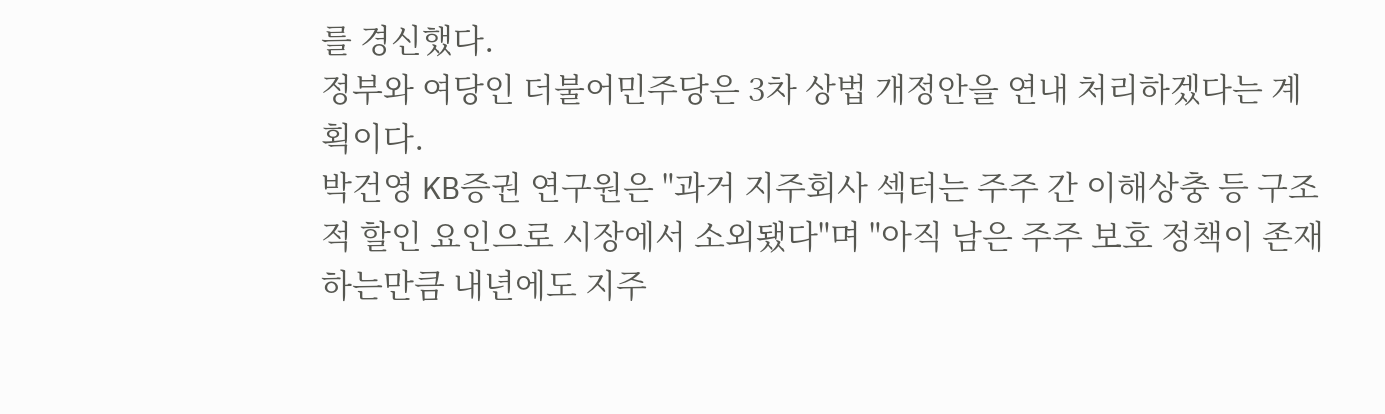를 경신했다.
정부와 여당인 더불어민주당은 3차 상법 개정안을 연내 처리하겠다는 계획이다.
박건영 KB증권 연구원은 "과거 지주회사 섹터는 주주 간 이해상충 등 구조적 할인 요인으로 시장에서 소외됐다"며 "아직 남은 주주 보호 정책이 존재하는만큼 내년에도 지주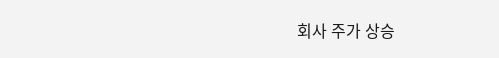회사 주가 상승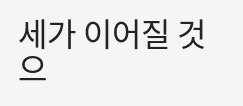세가 이어질 것으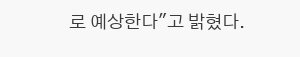로 예상한다"고 밝혔다.